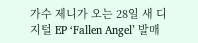가수 제니가 오는 28일 새 디지털 EP ‘Fallen Angel’ 발매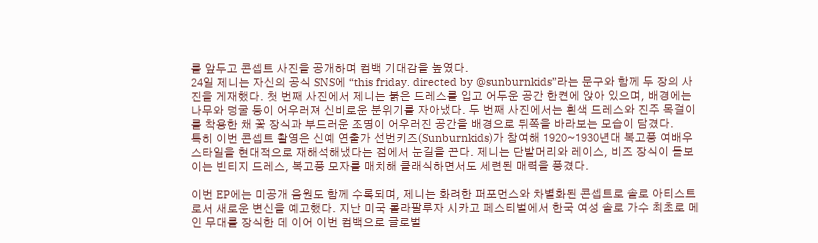를 앞두고 콘셉트 사진을 공개하며 컴백 기대감을 높였다.
24일 제니는 자신의 공식 SNS에 “this friday. directed by @sunburnkids”라는 문구와 함께 두 장의 사진을 게재했다. 첫 번째 사진에서 제니는 붉은 드레스를 입고 어두운 공간 한켠에 앉아 있으며, 배경에는 나무와 덩굴 등이 어우러져 신비로운 분위기를 자아냈다. 두 번째 사진에서는 흰색 드레스와 진주 목걸이를 착용한 채 꽃 장식과 부드러운 조명이 어우러진 공간을 배경으로 뒤쪽을 바라보는 모습이 담겼다.
특히 이번 콘셉트 촬영은 신예 연출가 선번키즈(Sunburnkids)가 참여해 1920~1930년대 복고풍 여배우 스타일을 현대적으로 재해석해냈다는 점에서 눈길을 끈다. 제니는 단발머리와 레이스, 비즈 장식이 돋보이는 빈티지 드레스, 복고풍 모자를 매치해 클래식하면서도 세련된 매력을 풍겼다.

이번 EP에는 미공개 음원도 함께 수록되며, 제니는 화려한 퍼포먼스와 차별화된 콘셉트로 솔로 아티스트로서 새로운 변신을 예고했다. 지난 미국 롤라팔루자 시카고 페스티벌에서 한국 여성 솔로 가수 최초로 메인 무대를 장식한 데 이어 이번 컴백으로 글로벌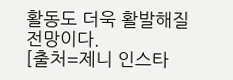활동도 더욱 활발해질 전망이다.
[출처=제니 인스타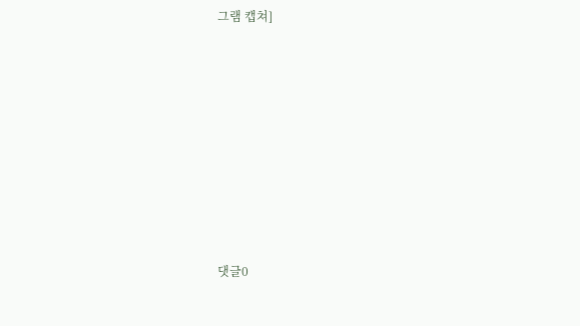그램 캡쳐]










댓글0